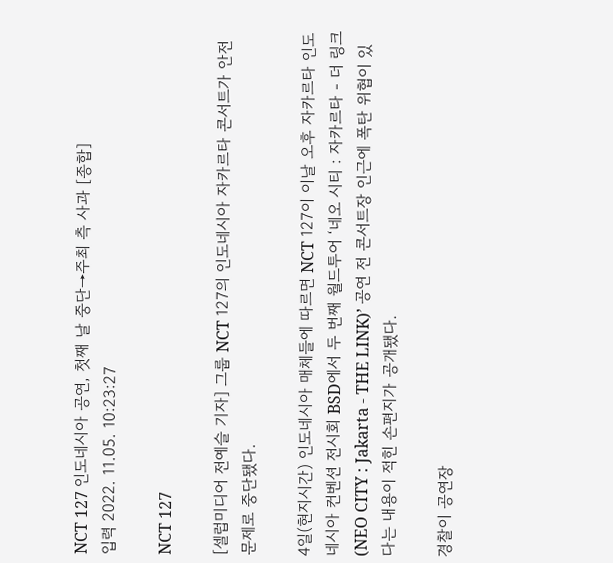NCT 127 인도네시아 공연, 첫째 날 중단→주최 측 사과 [종합]
입력 2022. 11.05. 10:23:27

NCT 127

[셀럽미디어 전예슬 기자] 그룹 NCT 127의 인도네시아 자카르타 콘서트가 안전 문제로 중단됐다.

4일(현지시간) 인도네시아 매체들에 따르면 NCT 127이 이날 오후 자카르타 인도네시아 컨벤션 전시회 BSD에서 두 번째 월드투어 ‘네오 시티 : 자카르타 - 더 링크(NEO CITY : Jakarta - THE LINK)’ 공연 전 콘서트장 인근에 폭탄 위협이 있다는 내용이 적힌 손편지가 공개됐다.

경찰이 공연장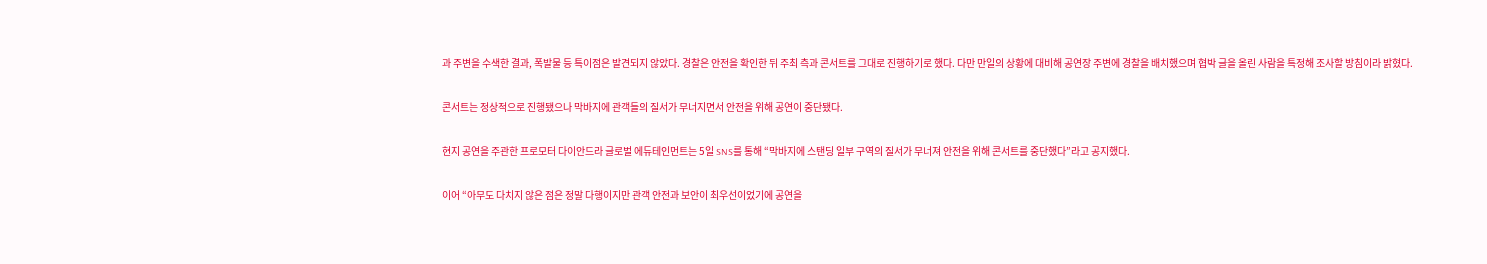과 주변을 수색한 결과, 폭발물 등 특이점은 발견되지 않았다. 경찰은 안전을 확인한 뒤 주최 측과 콘서트를 그대로 진행하기로 했다. 다만 만일의 상황에 대비해 공연장 주변에 경찰을 배치했으며 협박 글을 올린 사람을 특정해 조사할 방침이라 밝혔다.

콘서트는 정상적으로 진행됐으나 막바지에 관객들의 질서가 무너지면서 안전을 위해 공연이 중단됐다.

현지 공연을 주관한 프로모터 다이안드라 글로벌 에듀테인먼트는 5일 SNS를 통해 “막바지에 스탠딩 일부 구역의 질서가 무너져 안전을 위해 콘서트를 중단했다”라고 공지했다.

이어 “아무도 다치지 않은 점은 정말 다행이지만 관객 안전과 보안이 최우선이었기에 공연을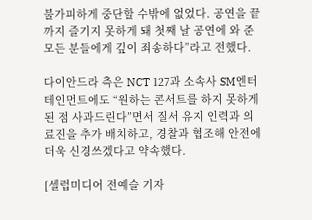불가피하게 중단할 수밖에 없었다. 공연을 끝까지 즐기지 못하게 돼 첫째 날 공연에 와 준 모든 분들에게 깊이 죄송하다”라고 전했다.

다이안드라 측은 NCT 127과 소속사 SM엔터테인먼트에도 “원하는 콘서트를 하지 못하게 된 점 사과드린다”면서 질서 유지 인력과 의료진을 추가 배치하고, 경찰과 협조해 안전에 더욱 신경쓰겠다고 약속했다.

[셀럽미디어 전예슬 기자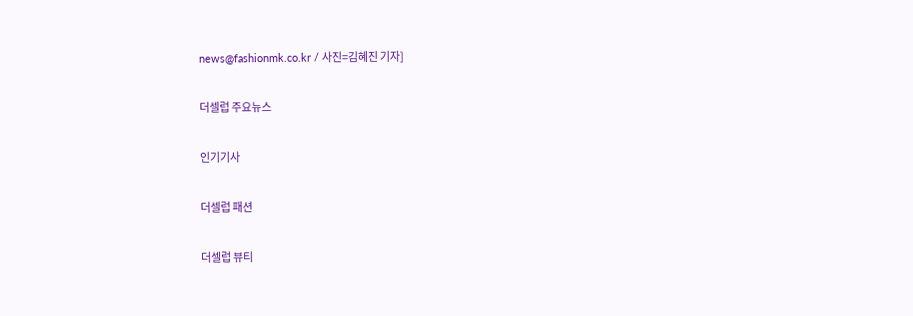news@fashionmk.co.kr / 사진=김혜진 기자]

더셀럽 주요뉴스

인기기사

더셀럽 패션

더셀럽 뷰티